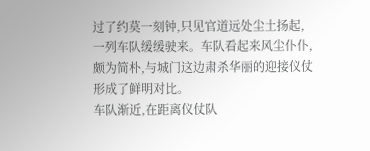过了约莫一刻钟,只见官道远处尘土扬起,一列车队缓缓驶来。车队看起来风尘仆仆,颇为简朴,与城门这边肃杀华丽的迎接仪仗形成了鲜明对比。
车队渐近,在距离仪仗队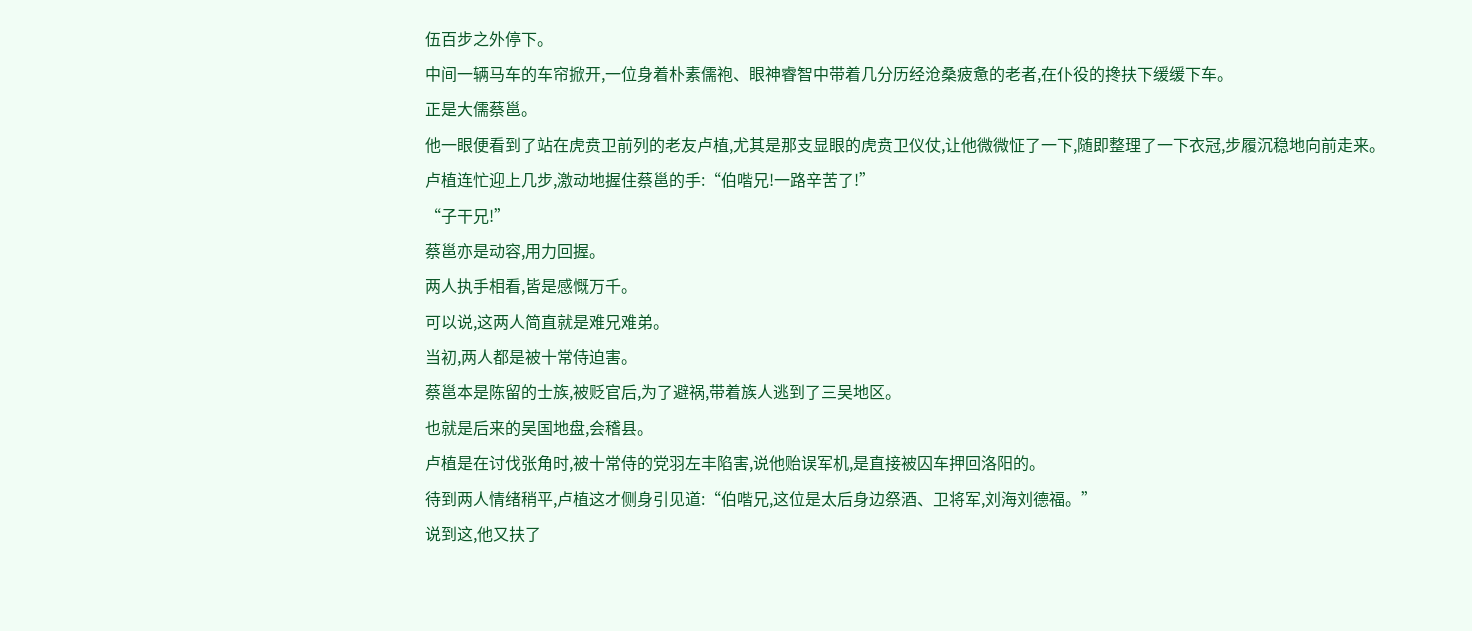伍百步之外停下。
中间一辆马车的车帘掀开,一位身着朴素儒袍、眼神睿智中带着几分历经沧桑疲惫的老者,在仆役的搀扶下缓缓下车。
正是大儒蔡邕。
他一眼便看到了站在虎贲卫前列的老友卢植,尤其是那支显眼的虎贲卫仪仗,让他微微怔了一下,随即整理了一下衣冠,步履沉稳地向前走来。
卢植连忙迎上几步,激动地握住蔡邕的手:“伯喈兄!一路辛苦了!”
“子干兄!”
蔡邕亦是动容,用力回握。
两人执手相看,皆是感慨万千。
可以说,这两人简直就是难兄难弟。
当初,两人都是被十常侍迫害。
蔡邕本是陈留的士族,被贬官后,为了避祸,带着族人逃到了三吴地区。
也就是后来的吴国地盘,会稽县。
卢植是在讨伐张角时,被十常侍的党羽左丰陷害,说他贻误军机,是直接被囚车押回洛阳的。
待到两人情绪稍平,卢植这才侧身引见道:“伯喈兄,这位是太后身边祭酒、卫将军,刘海刘德福。”
说到这,他又扶了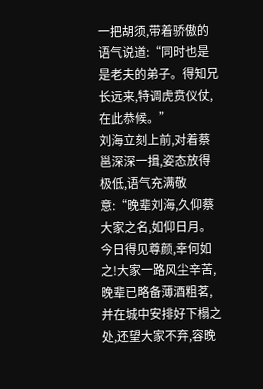一把胡须,带着骄傲的语气说道:“同时也是是老夫的弟子。得知兄长远来,特调虎贲仪仗,在此恭候。”
刘海立刻上前,对着蔡邕深深一揖,姿态放得极低,语气充满敬意:“晚辈刘海,久仰蔡大家之名,如仰日月。今日得见尊颜,幸何如之!大家一路风尘辛苦,晚辈已略备薄酒粗茗,并在城中安排好下榻之处,还望大家不弃,容晚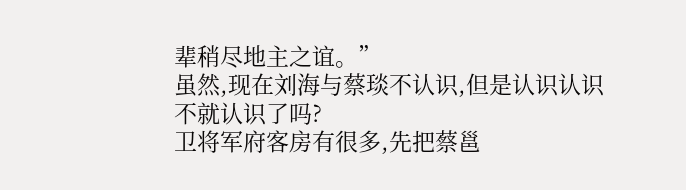辈稍尽地主之谊。”
虽然,现在刘海与蔡琰不认识,但是认识认识不就认识了吗?
卫将军府客房有很多,先把蔡邕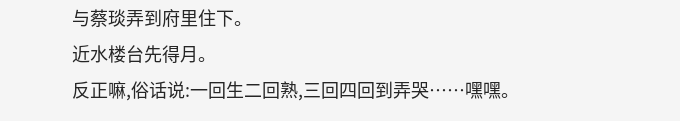与蔡琰弄到府里住下。
近水楼台先得月。
反正嘛,俗话说:一回生二回熟,三回四回到弄哭……嘿嘿。